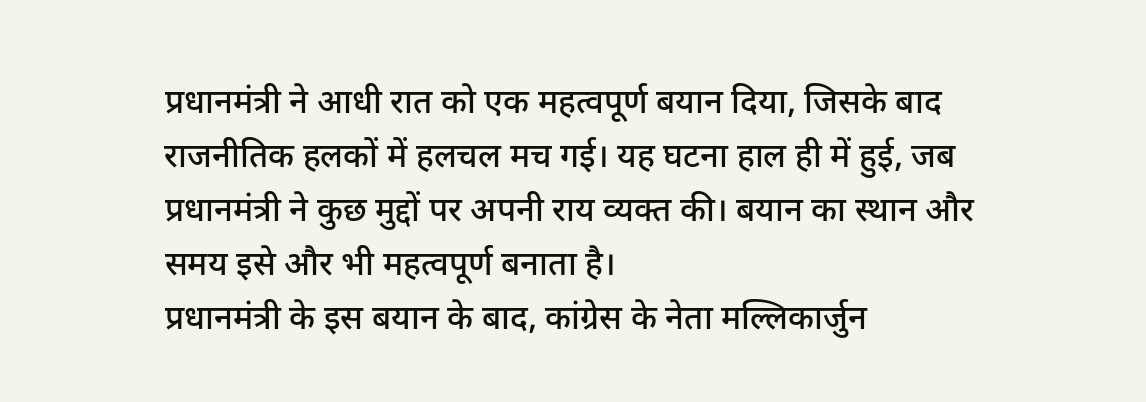प्रधानमंत्री ने आधी रात को एक महत्वपूर्ण बयान दिया, जिसके बाद राजनीतिक हलकों में हलचल मच गई। यह घटना हाल ही में हुई, जब प्रधानमंत्री ने कुछ मुद्दों पर अपनी राय व्यक्त की। बयान का स्थान और समय इसे और भी महत्वपूर्ण बनाता है।
प्रधानमंत्री के इस बयान के बाद, कांग्रेस के नेता मल्लिकार्जुन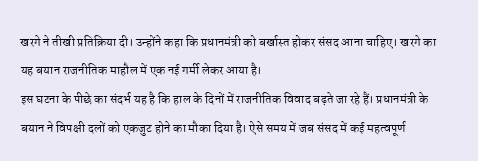खरगे ने तीखी प्रतिक्रिया दी। उन्होंने कहा कि प्रधानमंत्री को बर्खास्त होकर संसद आना चाहिए। खरगे का यह बयान राजनीतिक माहौल में एक नई गर्मी लेकर आया है।
इस घटना के पीछे का संदर्भ यह है कि हाल के दिनों में राजनीतिक विवाद बढ़ते जा रहे हैं। प्रधानमंत्री के बयान ने विपक्षी दलों को एकजुट होने का मौका दिया है। ऐसे समय में जब संसद में कई महत्वपूर्ण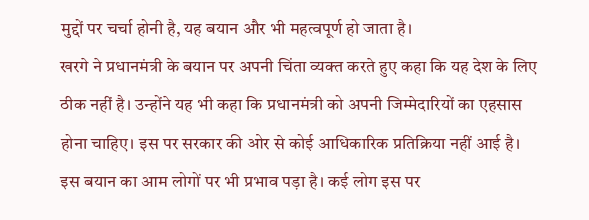मुद्दों पर चर्चा होनी है, यह बयान और भी महत्वपूर्ण हो जाता है।
खरगे ने प्रधानमंत्री के बयान पर अपनी चिंता व्यक्त करते हुए कहा कि यह देश के लिए ठीक नहीं है। उन्होंने यह भी कहा कि प्रधानमंत्री को अपनी जिम्मेदारियों का एहसास होना चाहिए। इस पर सरकार की ओर से कोई आधिकारिक प्रतिक्रिया नहीं आई है।
इस बयान का आम लोगों पर भी प्रभाव पड़ा है। कई लोग इस पर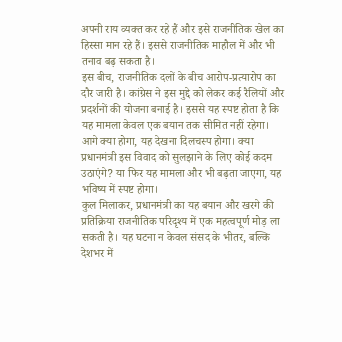अपनी राय व्यक्त कर रहे हैं और इसे राजनीतिक खेल का हिस्सा मान रहे हैं। इससे राजनीतिक माहौल में और भी तनाव बढ़ सकता है।
इस बीच, राजनीतिक दलों के बीच आरोप-प्रत्यारोप का दौर जारी है। कांग्रेस ने इस मुद्दे को लेकर कई रैलियों और प्रदर्शनों की योजना बनाई है। इससे यह स्पष्ट होता है कि यह मामला केवल एक बयान तक सीमित नहीं रहेगा।
आगे क्या होगा, यह देखना दिलचस्प होगा। क्या प्रधानमंत्री इस विवाद को सुलझाने के लिए कोई कदम उठाएंगे? या फिर यह मामला और भी बढ़ता जाएगा, यह भविष्य में स्पष्ट होगा।
कुल मिलाकर, प्रधानमंत्री का यह बयान और खरगे की प्रतिक्रिया राजनीतिक परिदृश्य में एक महत्वपूर्ण मोड़ ला सकती है। यह घटना न केवल संसद के भीतर, बल्कि देशभर में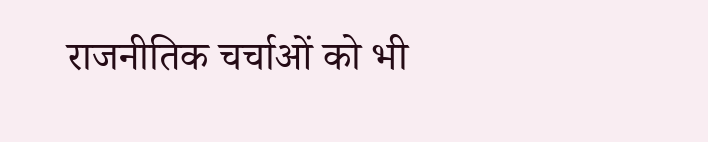राजनीतिक चर्चाओं को भी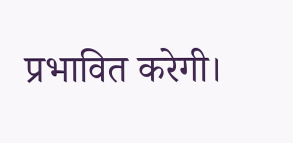प्रभावित करेगी।